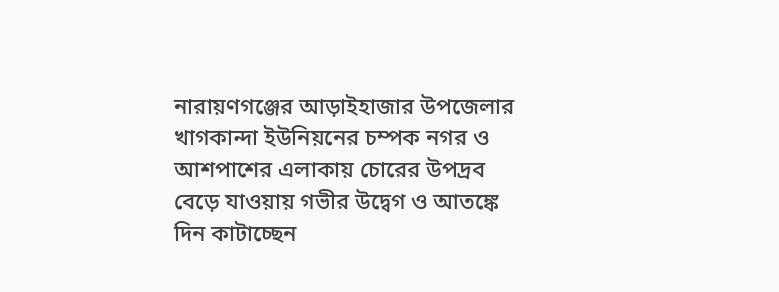নারায়ণগঞ্জের আড়াইহাজার উপজেলার খাগকান্দা ইউনিয়নের চম্পক নগর ও আশপাশের এলাকায় চোরের উপদ্রব বেড়ে যাওয়ায় গভীর উদ্বেগ ও আতঙ্কে দিন কাটাচ্ছেন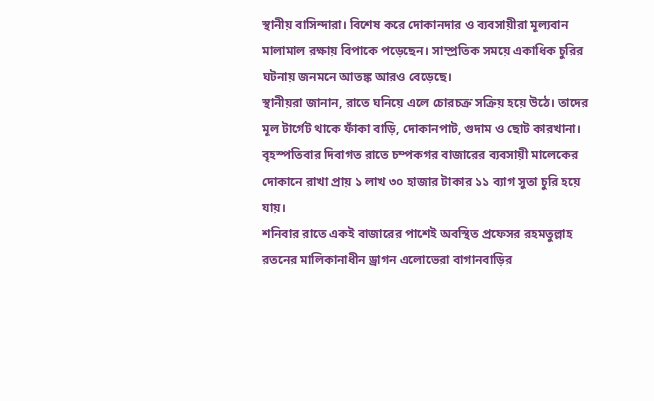স্থানীয় বাসিন্দারা। বিশেষ করে দোকানদার ও ব্যবসায়ীরা মূল্যবান মালামাল রক্ষায় বিপাকে পড়েছেন। সাম্প্রতিক সময়ে একাধিক চুরির ঘটনায় জনমনে আতঙ্ক আরও বেড়েছে।
স্থানীয়রা জানান, রাতে ঘনিয়ে এলে চোরচক্র সক্রিয় হয়ে উঠে। তাদের মূল টার্গেট থাকে ফাঁকা বাড়ি, দোকানপাট, গুদাম ও ছোট কারখানা। বৃহস্পতিবার দিবাগত রাতে চম্পকগর বাজারের ব্যবসায়ী মালেকের দোকানে রাখা প্রায় ১ লাখ ৩০ হাজার টাকার ১১ ব্যাগ সুতা চুরি হয়ে যায়।
শনিবার রাতে একই বাজারের পাশেই অবস্থিত প্রফেসর রহমতুল্লাহ রতনের মালিকানাধীন ড্রাগন এলোভেরা বাগানবাড়ির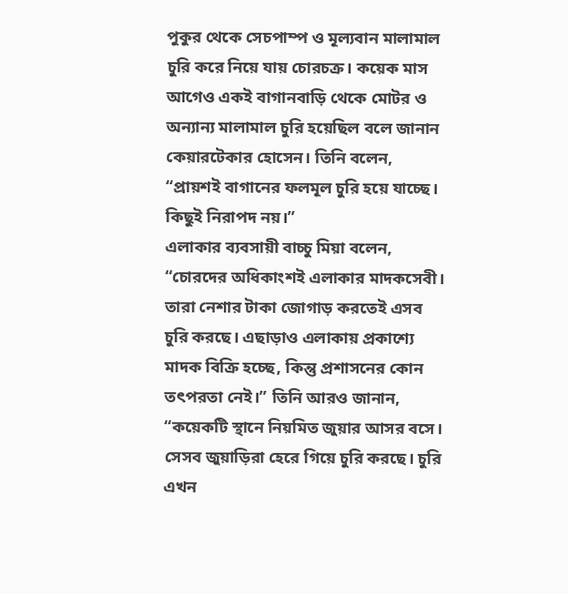পুকুর থেকে সেচপাম্প ও মূল্যবান মালামাল চুরি করে নিয়ে যায় চোরচক্র। কয়েক মাস আগেও একই বাগানবাড়ি থেকে মোটর ও অন্যান্য মালামাল চুরি হয়েছিল বলে জানান কেয়ারটেকার হোসেন। তিনি বলেন, “প্রায়শই বাগানের ফলমূল চুরি হয়ে যাচ্ছে। কিছুই নিরাপদ নয়।”
এলাকার ব্যবসায়ী বাচ্চু মিয়া বলেন, “চোরদের অধিকাংশই এলাকার মাদকসেবী। তারা নেশার টাকা জোগাড় করতেই এসব চুরি করছে। এছাড়াও এলাকায় প্রকাশ্যে মাদক বিক্রি হচ্ছে, কিন্তু প্রশাসনের কোন তৎপরতা নেই।” তিনি আরও জানান, “কয়েকটি স্থানে নিয়মিত জুয়ার আসর বসে। সেসব জুয়াড়িরা হেরে গিয়ে চুরি করছে। চুরি এখন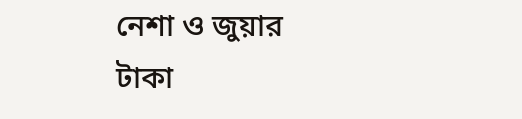নেশা ও জুয়ার টাকা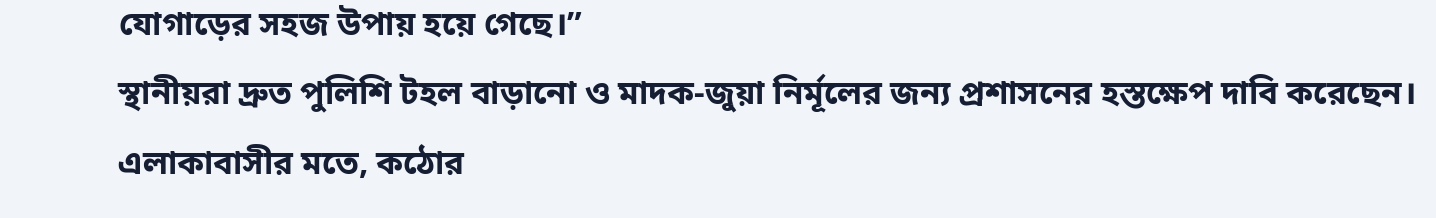যোগাড়ের সহজ উপায় হয়ে গেছে।”
স্থানীয়রা দ্রুত পুলিশি টহল বাড়ানো ও মাদক-জুয়া নির্মূলের জন্য প্রশাসনের হস্তক্ষেপ দাবি করেছেন। এলাকাবাসীর মতে, কঠোর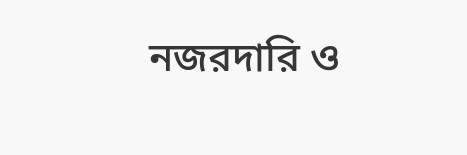নজরদারি ও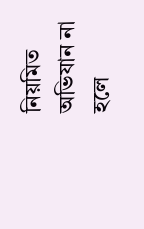নিয়মিত অভিযান না হলে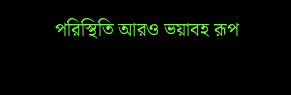পরিস্থিতি আরও ভয়াবহ রূপ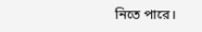নিতে পারে।